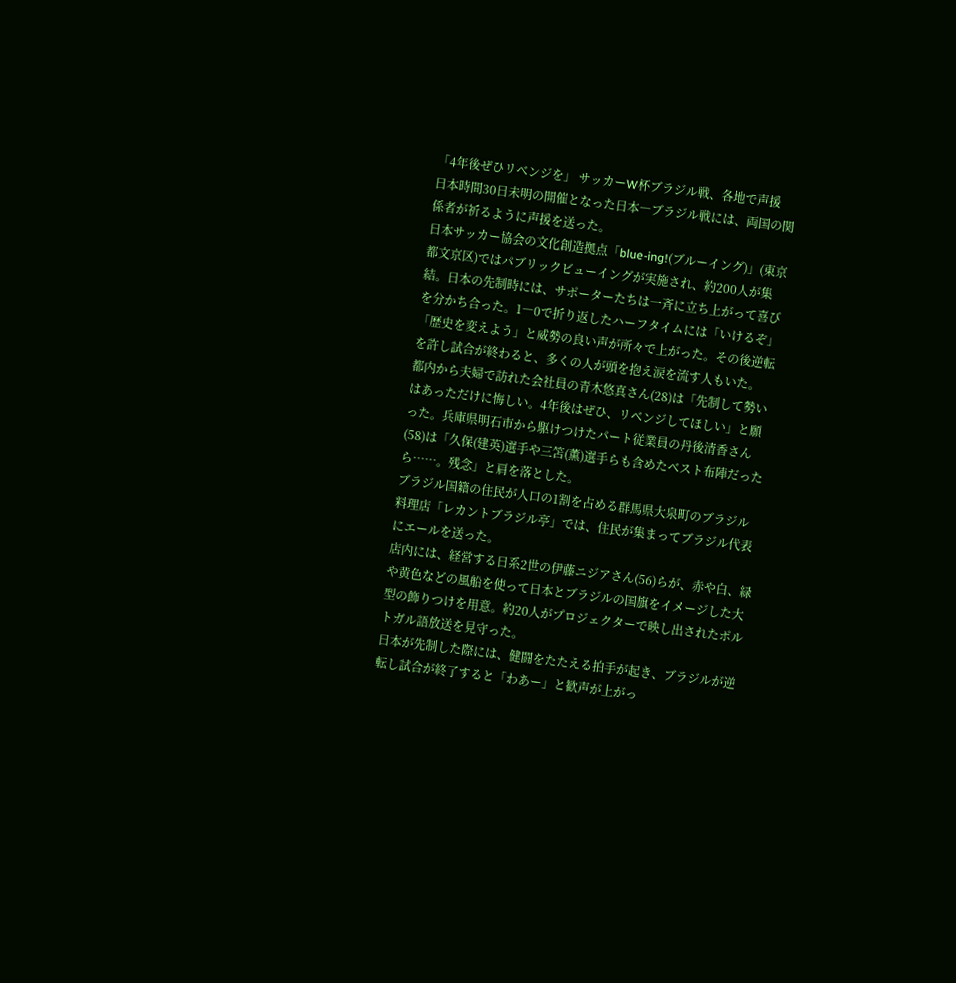「4年後ぜひリベンジを」 サッカーW杯ブラジル戦、各地で声援
日本時間30日未明の開催となった日本―ブラジル戦には、両国の関係者が祈るように声援を送った。
日本サッカー協会の文化創造拠点「blue-ing!(ブルーイング)」(東京都文京区)ではパブリックビューイングが実施され、約200人が集結。日本の先制時には、サポーターたちは一斉に立ち上がって喜びを分かち合った。1―0で折り返したハーフタイムには「いけるぞ」「歴史を変えよう」と威勢の良い声が所々で上がった。その後逆転を許し試合が終わると、多くの人が頭を抱え涙を流す人もいた。
都内から夫婦で訪れた会社員の青木悠真さん(28)は「先制して勢いはあっただけに悔しい。4年後はぜひ、リベンジしてほしい」と願った。兵庫県明石市から駆けつけたパート従業員の丹後清香さん(58)は「久保(建英)選手や三笘(薫)選手らも含めたベスト布陣だったら……。残念」と肩を落とした。
ブラジル国籍の住民が人口の1割を占める群馬県大泉町のブラジル料理店「レカントブラジル亭」では、住民が集まってブラジル代表にエールを送った。
店内には、経営する日系2世の伊藤ニジアさん(56)らが、赤や白、緑や黄色などの風船を使って日本とブラジルの国旗をイメージした大型の飾りつけを用意。約20人がプロジェクターで映し出されたポルトガル語放送を見守った。
日本が先制した際には、健闘をたたえる拍手が起き、ブラジルが逆転し試合が終了すると「わあー」と歓声が上がっ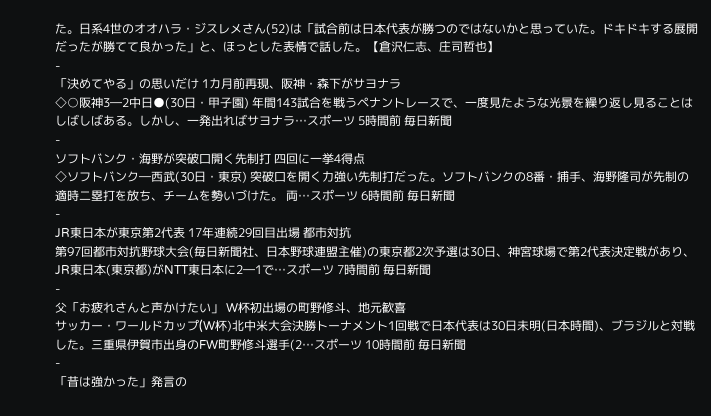た。日系4世のオオハラ・ジスレメさん(52)は「試合前は日本代表が勝つのではないかと思っていた。ドキドキする展開だったが勝てて良かった」と、ほっとした表情で話した。【倉沢仁志、庄司哲也】
-
「決めてやる」の思いだけ 1カ月前再現、阪神・森下がサヨナラ
◇○阪神3―2中日●(30日・甲子園) 年間143試合を戦うペナントレースで、一度見たような光景を繰り返し見ることはしばしばある。しかし、一発出ればサヨナラ…スポーツ 5時間前 毎日新聞
-
ソフトバンク・海野が突破口開く先制打 四回に一挙4得点
◇ソフトバンク―西武(30日・東京) 突破口を開く力強い先制打だった。ソフトバンクの8番・捕手、海野隆司が先制の適時二塁打を放ち、チームを勢いづけた。 両…スポーツ 6時間前 毎日新聞
-
JR東日本が東京第2代表 17年連続29回目出場 都市対抗
第97回都市対抗野球大会(毎日新聞社、日本野球連盟主催)の東京都2次予選は30日、神宮球場で第2代表決定戦があり、JR東日本(東京都)がNTT東日本に2―1で…スポーツ 7時間前 毎日新聞
-
父「お疲れさんと声かけたい」 W杯初出場の町野修斗、地元歓喜
サッカー・ワールドカップ(W杯)北中米大会決勝トーナメント1回戦で日本代表は30日未明(日本時間)、ブラジルと対戦した。三重県伊賀市出身のFW町野修斗選手(2…スポーツ 10時間前 毎日新聞
-
「昔は強かった」発言の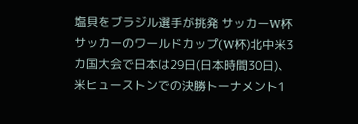塩貝をブラジル選手が挑発 サッカーW杯
サッカーのワールドカップ(W杯)北中米3カ国大会で日本は29日(日本時間30日)、米ヒューストンでの決勝トーナメント1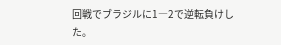回戦でブラジルに1―2で逆転負けした。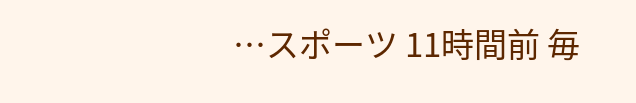…スポーツ 11時間前 毎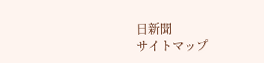日新聞
サイトマップ